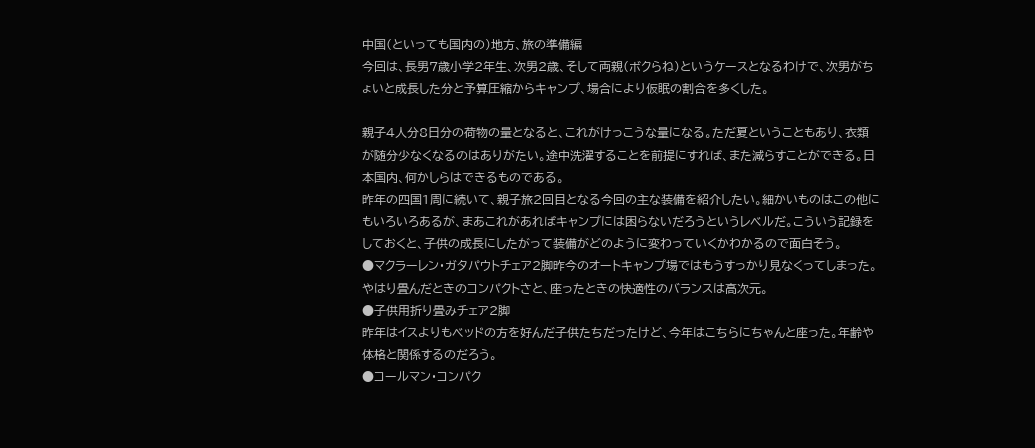中国(といっても国内の)地方、旅の準備編
今回は、長男7歳小学2年生、次男2歳、そして両親(ボクらね)というケースとなるわけで、次男がちょいと成長した分と予算圧縮からキャンプ、場合により仮眠の割合を多くした。

親子4人分8日分の荷物の量となると、これがけっこうな量になる。ただ夏ということもあり、衣類が随分少なくなるのはありがたい。途中洗濯することを前提にすれば、また減らすことができる。日本国内、何かしらはできるものである。
昨年の四国1周に続いて、親子旅2回目となる今回の主な装備を紹介したい。細かいものはこの他にもいろいろあるが、まあこれがあればキャンプには困らないだろうというレベルだ。こういう記録をしておくと、子供の成長にしたがって装備がどのように変わっていくかわかるので面白そう。
●マクラーレン・ガタパウトチェア2脚昨今のオートキャンプ場ではもうすっかり見なくってしまった。やはり畳んだときのコンパクトさと、座ったときの快適性のバランスは高次元。
●子供用折り畳みチェア2脚
昨年はイスよりもベッドの方を好んだ子供たちだったけど、今年はこちらにちゃんと座った。年齢や体格と関係するのだろう。
●コールマン・コンパク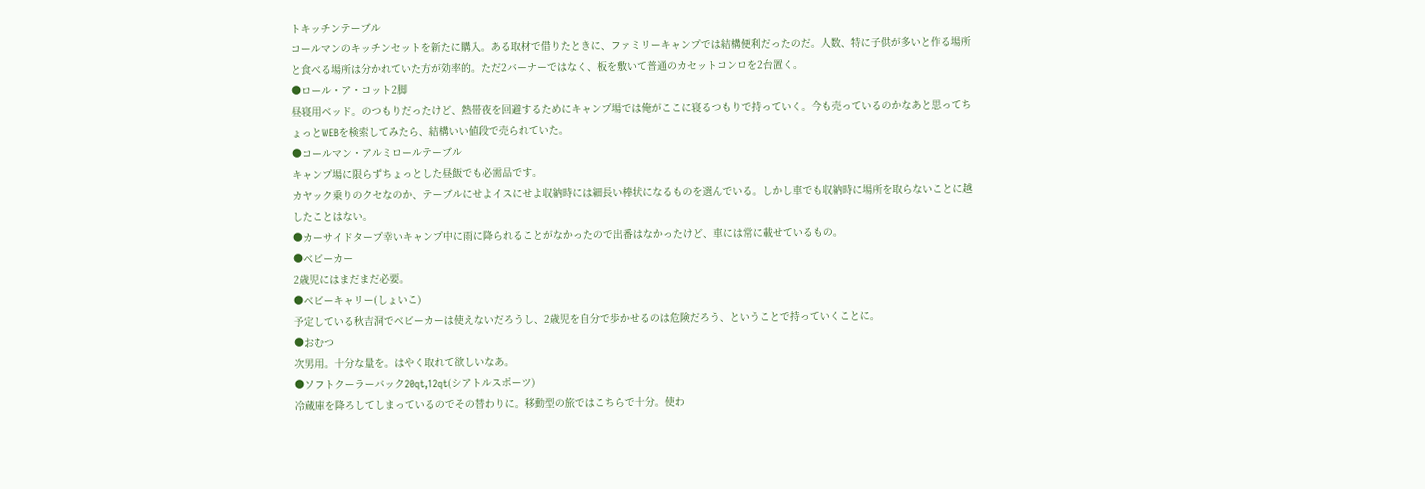トキッチンテーブル
コールマンのキッチンセットを新たに購入。ある取材で借りたときに、ファミリーキャンプでは結構便利だったのだ。人数、特に子供が多いと作る場所と食べる場所は分かれていた方が効率的。ただ2バーナーではなく、板を敷いて普通のカセットコンロを2台置く。
●ロール・ア・コット2脚
昼寝用ベッド。のつもりだったけど、熱帯夜を回避するためにキャンプ場では俺がここに寝るつもりで持っていく。今も売っているのかなあと思ってちょっとWEBを検索してみたら、結構いい値段で売られていた。
●コールマン・アルミロールテーブル
キャンプ場に限らずちょっとした昼飯でも必需品です。
カヤック乗りのクセなのか、テーブルにせよイスにせよ収納時には細長い棒状になるものを選んでいる。しかし車でも収納時に場所を取らないことに越したことはない。
●カーサイドタープ幸いキャンプ中に雨に降られることがなかったので出番はなかったけど、車には常に載せているもの。
●ベビーカー
2歳児にはまだまだ必要。
●ベビーキャリー(しょいこ)
予定している秋吉洞でベビーカーは使えないだろうし、2歳児を自分で歩かせるのは危険だろう、ということで持っていくことに。
●おむつ
次男用。十分な量を。はやく取れて欲しいなあ。
●ソフトクーラーバック20qt,12qt(シアトルスポーツ)
冷蔵庫を降ろしてしまっているのでその替わりに。移動型の旅ではこちらで十分。使わ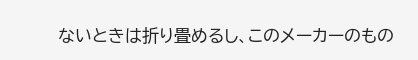ないときは折り畳めるし、このメーカーのもの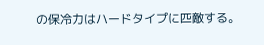の保冷力はハードタイプに匹敵する。